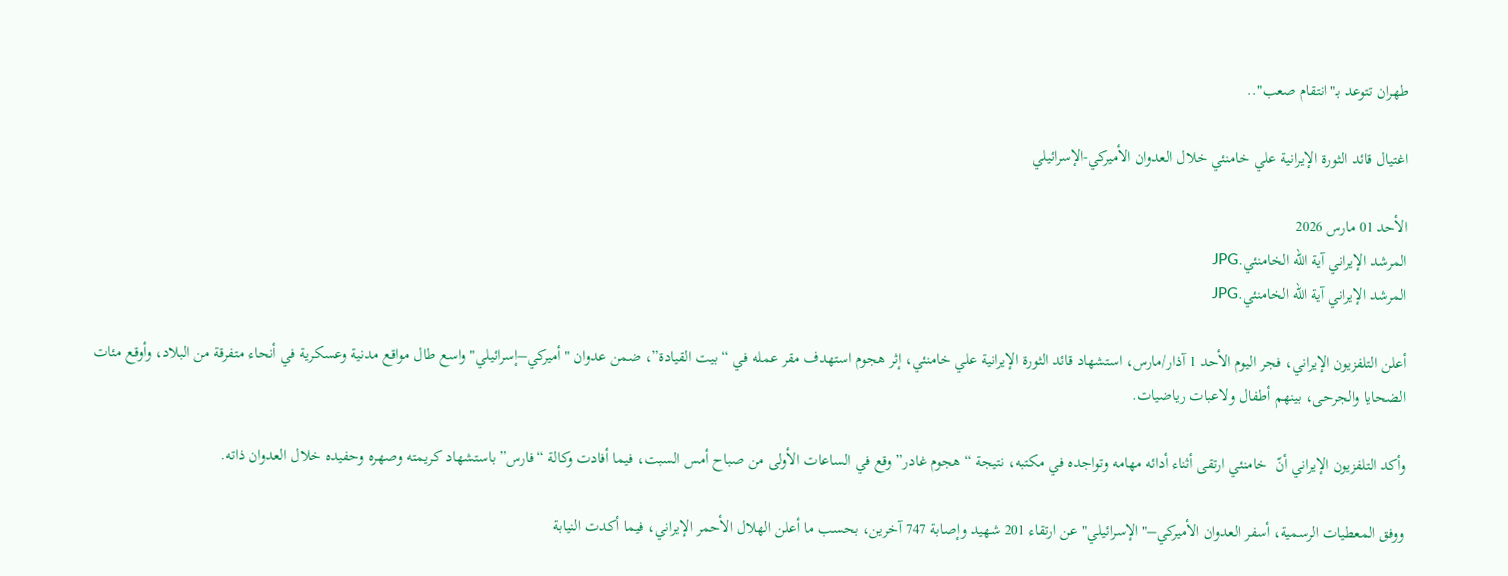طهران تتوعد بـ"انتقام صعب"..

اغتيال قائد الثورة الإيرانية علي خامنئي خلال العدوان الأميركي-الإسرائيلي

الأحد 01 مارس 2026
المرشد الإيراني آية الله الخامنئي.JPG
المرشد الإيراني آية الله الخامنئي.JPG

أعلن التلفزيون الإيراني، فجر اليوم الأحد 1 آذار/مارس، استشهاد قائد الثورة الإيرانية علي خامنئي، إثر هجوم استهدف مقر عمله في “بيت القيادة”، ضمن عدوان "أميركي–إسرائيلي" واسع طال مواقع مدنية وعسكرية في أنحاء متفرقة من البلاد، وأوقع مئات الضحايا والجرحى، بينهم أطفال ولاعبات رياضيات.

وأكد التلفزيون الإيراني أنّ  خامنئي ارتقى أثناء أدائه مهامه وتواجده في مكتبه، نتيجة “هجوم غادر” وقع في الساعات الأولى من صباح أمس السبت، فيما أفادت وكالة “فارس” باستشهاد كريمته وصهره وحفيده خلال العدوان ذاته.

ووفق المعطيات الرسمية، أسفر العدوان الأميركي–"الإسرائيلي" عن ارتقاء 201 شهيد وإصابة 747 آخرين، بحسب ما أعلن الهلال الأحمر الإيراني، فيما أكدت النيابة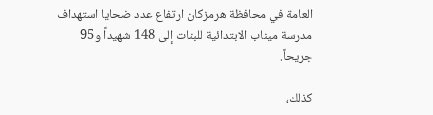العامة في محافظة هرمزكان ارتفاع عدد ضحايا استهداف مدرسة ميناب الابتدائية للبنات إلى 148 شهيداً و95 جريحاً.

كذلك،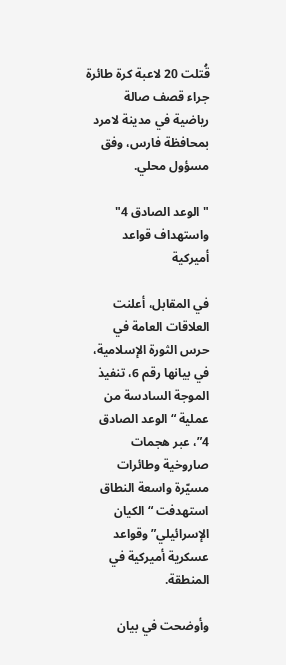قُتلت 20 لاعبة كرة طائرة جراء قصف صالة رياضية في مدينة لامرد بمحافظة فارس، وفق مسؤول محلي.

"الوعد الصادق 4" واستهداف قواعد أميركية

في المقابل، أعلنت العلاقات العامة في حرس الثورة الإسلامية، في بيانها رقم 6، تنفيذ الموجة السادسة من عملية “الوعد الصادق 4”، عبر هجمات صاروخية وطائرات مسيّرة واسعة النطاق استهدفت “الكيان الإسرائيلي” وقواعد عسكرية أميركية في المنطقة.

وأوضحت في بيان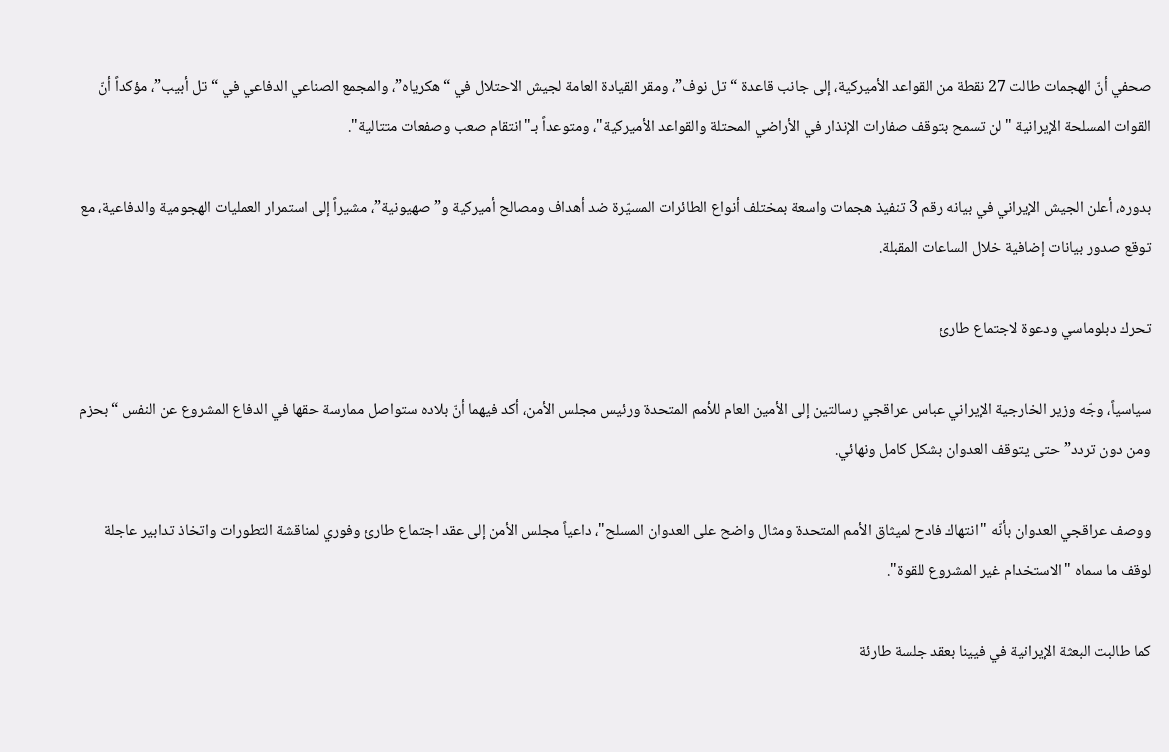صحفي أنّ الهجمات طالت 27 نقطة من القواعد الأميركية، إلى جانب قاعدة “تل نوف”، ومقر القيادة العامة لجيش الاحتلال في “هكرياه”، والمجمع الصناعي الدفاعي في “تل أبيب”، مؤكداً أنّ القوات المسلحة الإيرانية "لن تسمح بتوقف صفارات الإنذار في الأراضي المحتلة والقواعد الأميركية"، ومتوعداً بـ"انتقام صعب وصفعات متتالية".

بدوره، أعلن الجيش الإيراني في بيانه رقم 3 تنفيذ هجمات واسعة بمختلف أنواع الطائرات المسيّرة ضد أهداف ومصالح أميركية و”صهيونية”، مشيراً إلى استمرار العمليات الهجومية والدفاعية، مع توقع صدور بيانات إضافية خلال الساعات المقبلة.

تحرك دبلوماسي ودعوة لاجتماع طارئ

سياسياً، وجّه وزير الخارجية الإيراني عباس عراقجي رسالتين إلى الأمين العام للأمم المتحدة ورئيس مجلس الأمن، أكد فيهما أنّ بلاده ستواصل ممارسة حقها في الدفاع المشروع عن النفس “بحزم ومن دون تردد” حتى يتوقف العدوان بشكل كامل ونهائي.

ووصف عراقجي العدوان بأنّه "انتهاك فادح لميثاق الأمم المتحدة ومثال واضح على العدوان المسلح"، داعياً مجلس الأمن إلى عقد اجتماع طارئ وفوري لمناقشة التطورات واتخاذ تدابير عاجلة لوقف ما سماه "الاستخدام غير المشروع للقوة".

كما طالبت البعثة الإيرانية في فيينا بعقد جلسة طارئة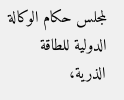لمجلس حكام الوكالة الدولية للطاقة الذرية،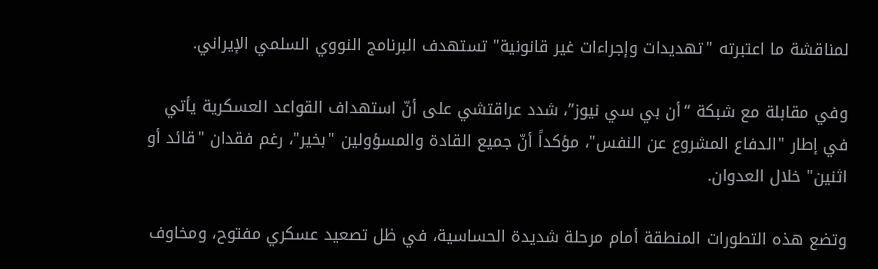لمناقشة ما اعتبرته "تهديدات وإجراءات غير قانونية" تستهدف البرنامج النووي السلمي الإيراني.

وفي مقابلة مع شبكة “أن بي سي نيوز”، شدد عراقتشي على أنّ استهداف القواعد العسكرية يأتي في إطار "الدفاع المشروع عن النفس"، مؤكداً أنّ جميع القادة والمسؤولين "بخير"، رغم فقدان "قائد أو اثنين" خلال العدوان.

وتضع هذه التطورات المنطقة أمام مرحلة شديدة الحساسية، في ظل تصعيد عسكري مفتوح، ومخاوف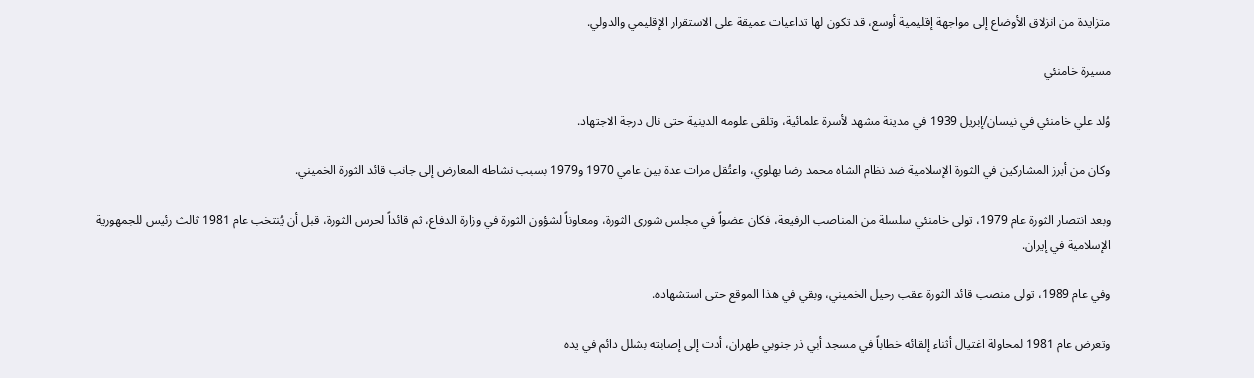متزايدة من انزلاق الأوضاع إلى مواجهة إقليمية أوسع، قد تكون لها تداعيات عميقة على الاستقرار الإقليمي والدولي.

مسيرة خامنئي

وُلد علي خامنئي في نيسان/إبريل 1939 في مدينة مشهد لأسرة علمائية، وتلقى علومه الدينية حتى نال درجة الاجتهاد.

وكان من أبرز المشاركين في الثورة الإسلامية ضد نظام الشاه محمد رضا بهلوي، واعتُقل مرات عدة بين عامي 1970 و1979 بسبب نشاطه المعارض إلى جانب قائد الثورة الخميني.

وبعد انتصار الثورة عام 1979، تولى خامنئي سلسلة من المناصب الرفيعة، فكان عضواً في مجلس شورى الثورة، ومعاوناً لشؤون الثورة في وزارة الدفاع، ثم قائداً لحرس الثورة، قبل أن يُنتخب عام 1981 ثالث رئيس للجمهورية الإسلامية في إيران.

وفي عام 1989، تولى منصب قائد الثورة عقب رحيل الخميني، وبقي في هذا الموقع حتى استشهاده.

وتعرض عام 1981 لمحاولة اغتيال أثناء إلقائه خطاباً في مسجد أبي ذر جنوبي طهران، أدت إلى إصابته بشلل دائم في يده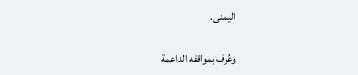اليمنى.

وعُرف بمواقفه الداعمة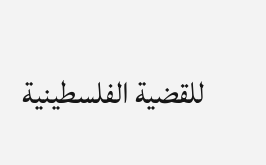للقضية الفلسطينية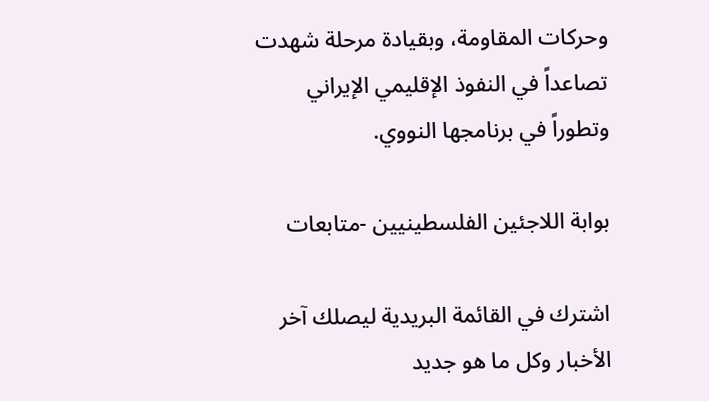وحركات المقاومة، وبقيادة مرحلة شهدت تصاعداً في النفوذ الإقليمي الإيراني وتطوراً في برنامجها النووي.

بوابة اللاجئين الفلسطينيين -متابعات

اشترك في القائمة البريدية ليصلك آخر الأخبار وكل ما هو جديد